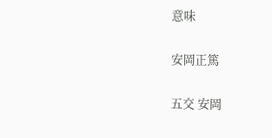意味

安岡正篤

五交 安岡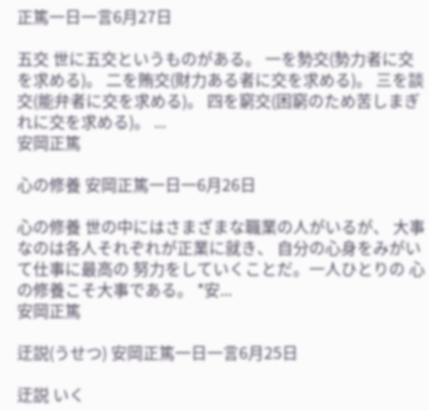正篤一日一言6月27日

五交 世に五交というものがある。 一を勢交(勢力者に交を求める)。 二を賄交(財力ある者に交を求める)。 三を談交(能弁者に交を求める)。 四を窮交(困窮のため苦しまぎれに交を求める)。 ...
安岡正篤

心の修養 安岡正篤一日一6月26日

心の修養 世の中にはさまざまな職業の人がいるが、 大事なのは各人それぞれが正業に就き、 自分の心身をみがいて仕事に最高の 努力をしていくことだ。一人ひとりの 心の修養こそ大事である。 *安...
安岡正篤

迂説(うせつ) 安岡正篤一日一言6月25日

迂説 いく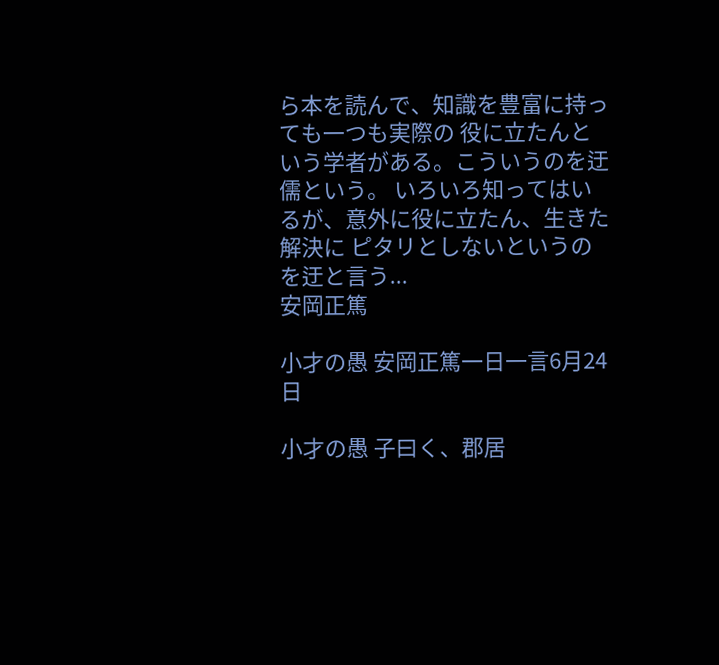ら本を読んで、知識を豊富に持っても一つも実際の 役に立たんという学者がある。こういうのを迂儒という。 いろいろ知ってはいるが、意外に役に立たん、生きた解決に ピタリとしないというのを迂と言う...
安岡正篤

小才の愚 安岡正篤一日一言6月24日

小才の愚 子曰く、郡居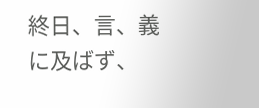終日、言、義に及ばず、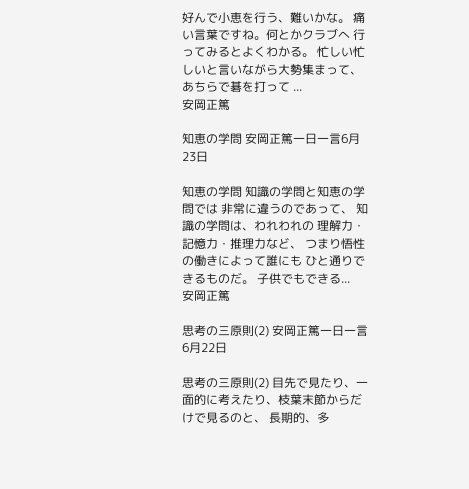好んで小恵を行う、難いかな。 痛い言葉ですね。何とかクラブへ 行ってみるとよくわかる。 忙しい忙しいと言いながら大勢集まって、 あちらで碁を打って ...
安岡正篤

知恵の学問 安岡正篤一日一言6月23日

知恵の学問 知識の学問と知恵の学問では 非常に違うのであって、 知識の学問は、われわれの 理解力・記憶力・推理力など、 つまり悟性の働きによって誰にも ひと通りできるものだ。 子供でもできる...
安岡正篤

思考の三原則(2) 安岡正篤一日一言6月22日

思考の三原則(2) 目先で見たり、一面的に考えたり、枝葉末節からだけで見るのと、 長期的、多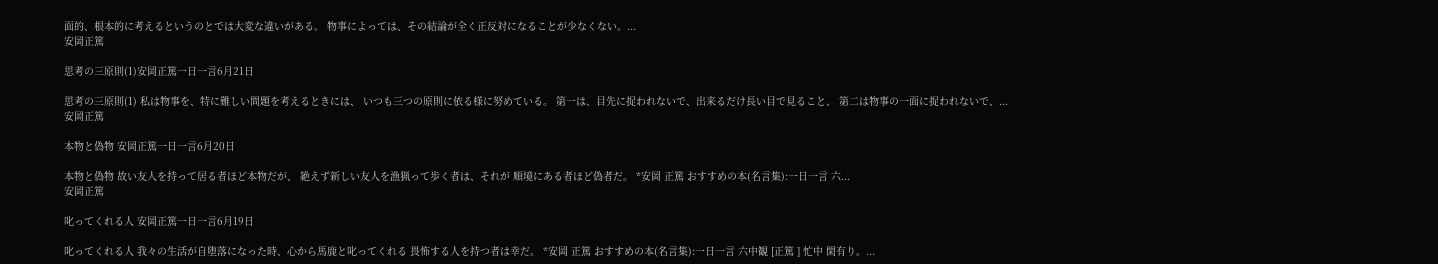面的、根本的に考えるというのとでは大変な違いがある。 物事によっては、その結論が全く正反対になることが少なくない。...
安岡正篤

思考の三原則(1)安岡正篤一日一言6月21日

思考の三原則(1) 私は物事を、特に難しい問題を考えるときには、 いつも三つの原則に依る様に努めている。 第一は、目先に捉われないで、出来るだけ長い目で見ること、 第二は物事の一面に捉われないで、...
安岡正篤

本物と偽物 安岡正篤一日一言6月20日

本物と偽物 故い友人を持って居る者ほど本物だが、 絶えず新しい友人を漁猟って歩く者は、それが 順境にある者ほど偽者だ。 *安岡 正篤 おすすめの本(名言集):一日一言 六...
安岡正篤

叱ってくれる人 安岡正篤一日一言6月19日

叱ってくれる人 我々の生活が自堕落になった時、心から馬鹿と叱ってくれる 畏怖する人を持つ者は幸だ。 *安岡 正篤 おすすめの本(名言集):一日一言 六中観 [正篤 ] 忙中 閑有り。...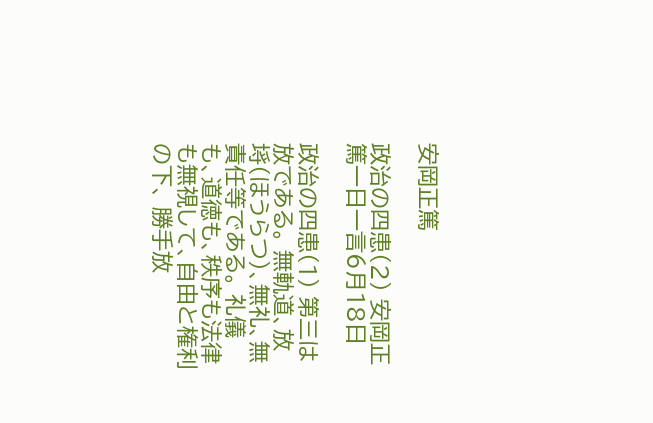安岡正篤

政治の四患(2) 安岡正篤一日一言6月18日

政治の四患(1) 第三は放である。 無軌道、放埓(ほうらつ)、無礼、無責任等である。 礼儀も、道徳も、秩序も法律も無視して、自由と権利の下、 勝手放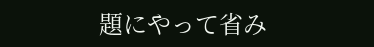題にやって省み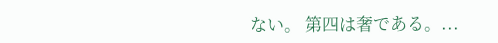ない。 第四は奢である。...